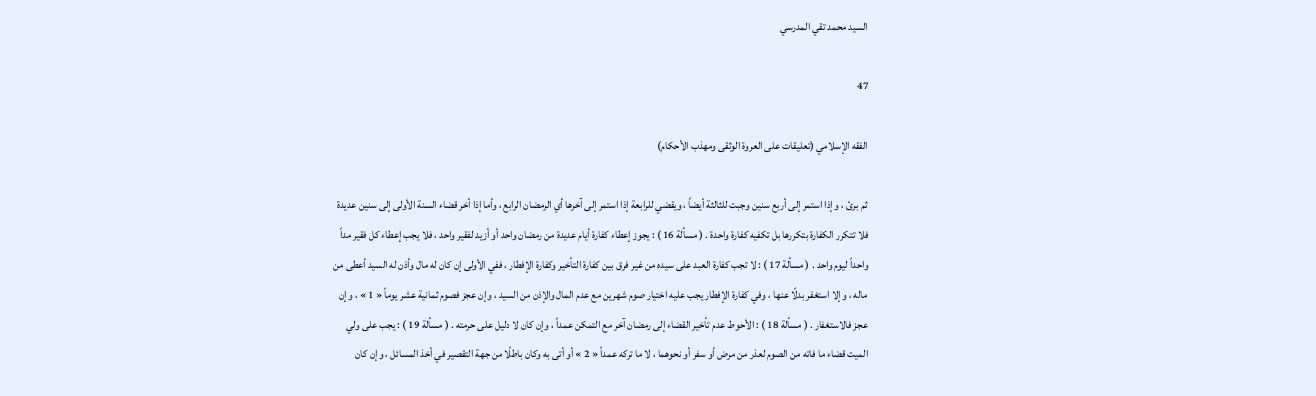السيد محمد تقي المدرسي

47

الفقه الإسلامي (تعليقات على العروة الوثقى ومهذب الأحكام)

ثم برئ ، وإذا استمر إلى أربع سنين وجبت للثالثة أيضاً ، ويقضي للرابعة إذا استمر إلى آخرها أي الرمضان الرابع ، وأما إذا أخر قضاء السنة الأولى إلى سنين عديدة فلا تتكرر الكفارة بتكررها بل تكفيه كفارة واحدة . ( مسألة 16 ) : يجوز إعطاء كفارة أيام عديدة من رمضان واحد أو أزيد لفقير واحد ، فلا يجب إعطاء كل فقير مداً واحداً ليوم واحد . ( مسألة 17 ) : لا تجب كفارة العبد على سيده من غير فرق بين كفارة التأخير وكفارة الإفطار ، ففي الأولى إن كان له مال وأذن له السيد أعطى من ماله ، وإلا استغفر بدلًا عنها ، وفي كفارة الإفطار يجب عليه اختيار صوم شهرين مع عدم المال والإذن من السيد ، وإن عجز فصوم ثمانية عشر يوماً « 1 » ، وإن عجز فالاستغفار . ( مسألة 18 ) : الأحوط عدم تأخير القضاء إلى رمضان آخر مع التمكن عمداً ، وإن كان لا دليل على حرمته . ( مسألة 19 ) : يجب على ولي الميت قضاء ما فاته من الصوم لعذر من مرض أو سفر أو نحوهما ، لا ما تركه عمداً « 2 » أو أتى به وكان باطلًا من جهة التقصير في أخذ المسائل ، وإن كان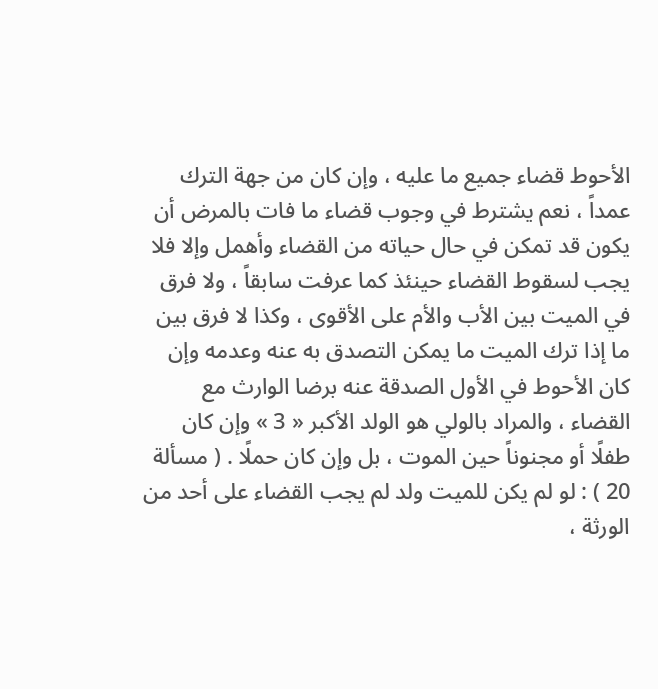الأحوط قضاء جميع ما عليه ، وإن كان من جهة الترك عمداً ، نعم يشترط في وجوب قضاء ما فات بالمرض أن يكون قد تمكن في حال حياته من القضاء وأهمل وإلا فلا يجب لسقوط القضاء حينئذ كما عرفت سابقاً ، ولا فرق في الميت بين الأب والأم على الأقوى ، وكذا لا فرق بين ما إذا ترك الميت ما يمكن التصدق به عنه وعدمه وإن كان الأحوط في الأول الصدقة عنه برضا الوارث مع القضاء ، والمراد بالولي هو الولد الأكبر « 3 » وإن كان طفلًا أو مجنوناً حين الموت ، بل وإن كان حملًا . ( مسألة 20 ) : لو لم يكن للميت ولد لم يجب القضاء على أحد من الورثة ،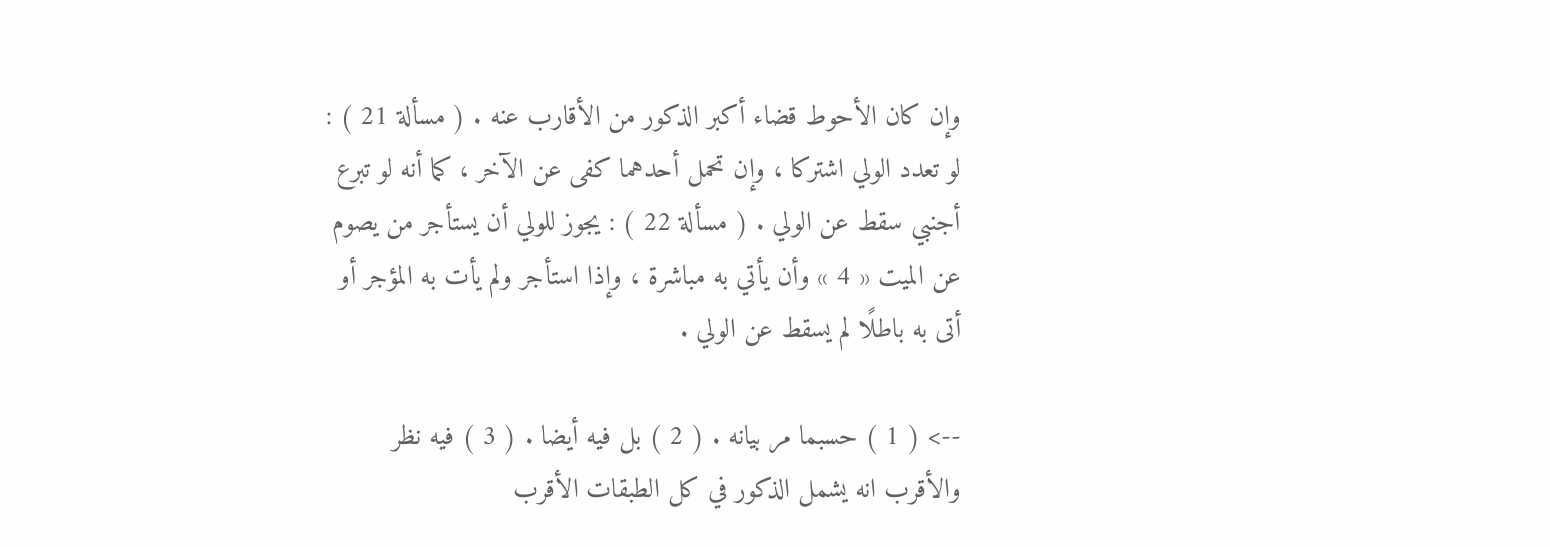وإن كان الأحوط قضاء أكبر الذكور من الأقارب عنه . ( مسألة 21 ) : لو تعدد الولي اشتركا ، وإن تحمل أحدهما كفى عن الآخر ، كما أنه لو تبرع أجنبي سقط عن الولي . ( مسألة 22 ) : يجوز للولي أن يستأجر من يصوم عن الميت « 4 » وأن يأتي به مباشرة ، وإذا استأجر ولم يأت به المؤجر أو أتى به باطلًا لم يسقط عن الولي .

--> ( 1 ) حسبما مر بيانه . ( 2 ) بل فيه أيضا . ( 3 ) فيه نظر والأقرب انه يشمل الذكور في كل الطبقات الأقرب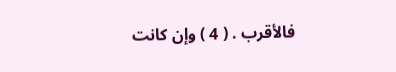فالأقرب . ( 4 ) وإن كانت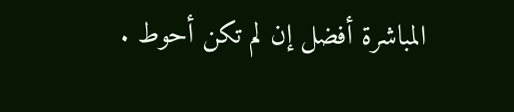المباشرة أفضل إن لم تكن أحوط .